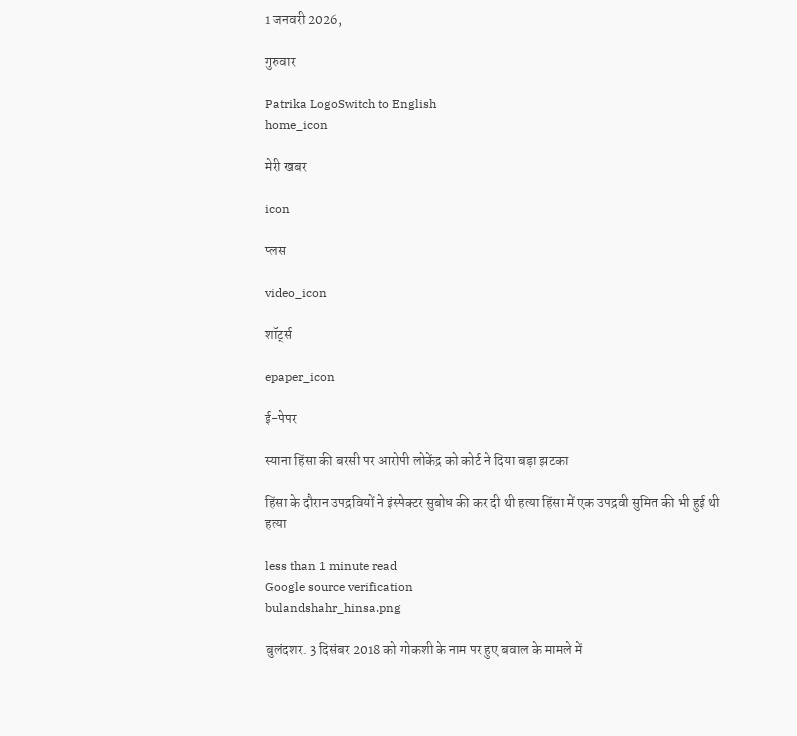1 जनवरी 2026,

गुरुवार

Patrika LogoSwitch to English
home_icon

मेरी खबर

icon

प्लस

video_icon

शॉर्ट्स

epaper_icon

ई-पेपर

स्याना हिंसा की बरसी पर आरोपी लोकेंद्र को कोर्ट ने दिया बड़ा झटका

हिंसा के दौरान उपद्रवियों ने इंस्पेक्टर सुबोध की कर दी थी हत्या हिंसा में एक उपद्रवी सुमित की भी हुई थी हत्या

less than 1 minute read
Google source verification
bulandshahr_hinsa.png

बुलंदशर. 3 दिसंबर 2018 को गोकशी के नाम पर हुए बवाल के मामले में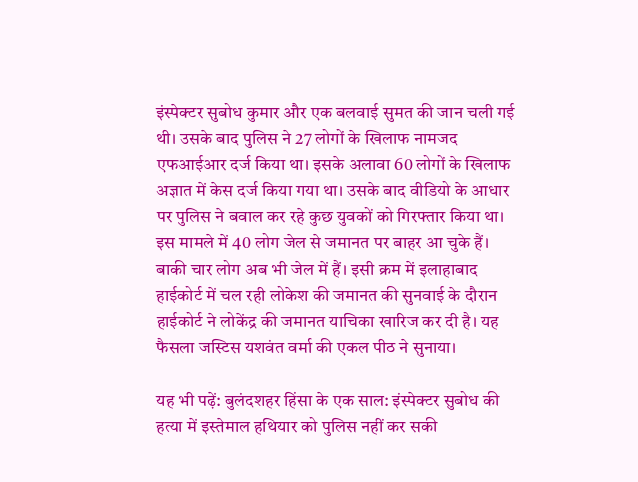इंस्पेक्टर सुबोध कुमार और एक बलवाई सुमत की जान चली गई थी। उसके बाद पुलिस ने 27 लोगों के खिलाफ नामजद एफआईआर दर्ज किया था। इसके अलावा 60 लोगों के खिलाफ अज्ञात में केस दर्ज किया गया था। उसके बाद वीडियो के आधार पर पुलिस ने बवाल कर रहे कुछ युवकों को गिरफ्तार किया था। इस मामले में 40 लोग जेल से जमानत पर बाहर आ चुके हैं। बाकी चार लोग अब भी जेल में हैं। इसी क्रम में इलाहाबाद हाईकोर्ट में चल रही लोकेश की जमानत की सुनवाई के दौरान हाईकोर्ट ने लोकेंद्र की जमानत याचिका खारिज कर दी है। यह फैसला जस्टिस यशवंत वर्मा की एकल पीठ ने सुनाया।

यह भी पढ़ें: बुलंदशहर हिंसा के एक साल: इंस्पेक्टर सुबोध की हत्या में इस्तेमाल हथियार को पुलिस नहीं कर सकी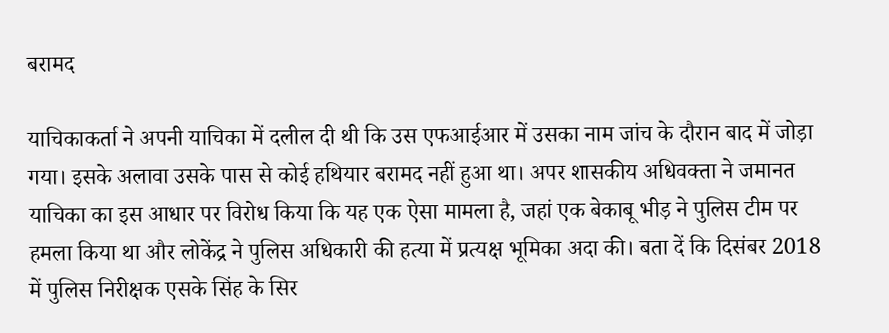बरामद

याचिकाकर्ता ने अपनी याचिका में दलील दी थी कि उस एफआईआर में उसका नाम जांच के दौरान बाद में जोड़ा गया। इसके अलावा उसके पास से कोई हथियार बरामद नहीं हुआ था। अपर शासकीय अधिवक्ता ने जमानत याचिका का इस आधार पर विरोध किया कि यह एक ऐसा मामला है, जहां एक बेकाबू भीड़ ने पुलिस टीम पर हमला किया था और लोकेंद्र ने पुलिस अधिकारी की हत्या में प्रत्यक्ष भूमिका अदा की। बता दें कि दिसंबर 2018 में पुलिस निरीक्षक एसके सिंह के सिर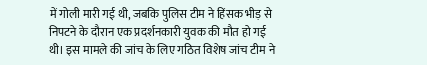में गोली मारी गई थी, जबकि पुलिस टीम ने हिंसक भीड़ से निपटने के दौरान एक प्रदर्शनकारी युवक की मौत हो गई थी। इस मामले की जांच के लिए गठित विशेष जांच टीम ने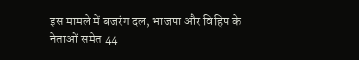इस मामले में बजरंग दल, भाजपा और विहिप के नेताओं समेत 44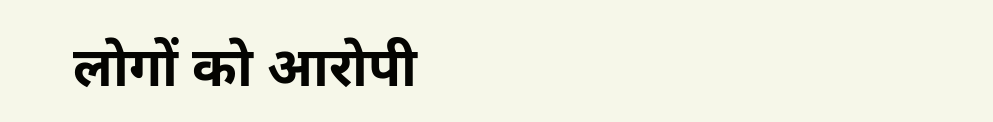लोगों को आरोपी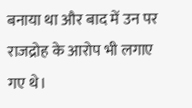बनाया था और बाद में उन पर राजद्रोह के आरोप भी लगाए गए थे।